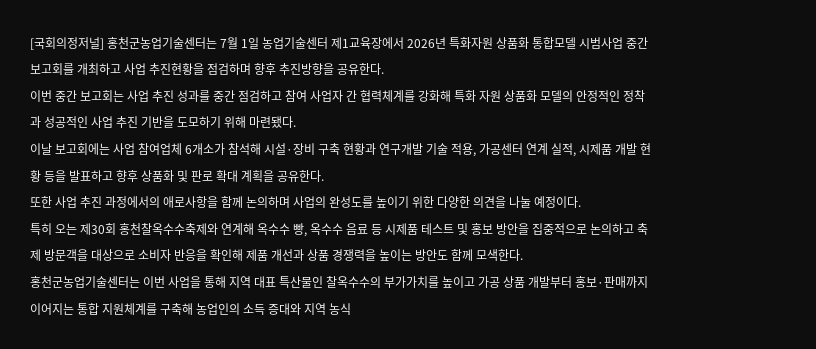[국회의정저널] 홍천군농업기술센터는 7월 1일 농업기술센터 제1교육장에서 2026년 특화자원 상품화 통합모델 시범사업 중간보고회를 개최하고 사업 추진현황을 점검하며 향후 추진방향을 공유한다.
이번 중간 보고회는 사업 추진 성과를 중간 점검하고 참여 사업자 간 협력체계를 강화해 특화 자원 상품화 모델의 안정적인 정착과 성공적인 사업 추진 기반을 도모하기 위해 마련됐다.
이날 보고회에는 사업 참여업체 6개소가 참석해 시설·장비 구축 현황과 연구개발 기술 적용, 가공센터 연계 실적, 시제품 개발 현황 등을 발표하고 향후 상품화 및 판로 확대 계획을 공유한다.
또한 사업 추진 과정에서의 애로사항을 함께 논의하며 사업의 완성도를 높이기 위한 다양한 의견을 나눌 예정이다.
특히 오는 제30회 홍천찰옥수수축제와 연계해 옥수수 빵, 옥수수 음료 등 시제품 테스트 및 홍보 방안을 집중적으로 논의하고 축제 방문객을 대상으로 소비자 반응을 확인해 제품 개선과 상품 경쟁력을 높이는 방안도 함께 모색한다.
홍천군농업기술센터는 이번 사업을 통해 지역 대표 특산물인 찰옥수수의 부가가치를 높이고 가공 상품 개발부터 홍보·판매까지 이어지는 통합 지원체계를 구축해 농업인의 소득 증대와 지역 농식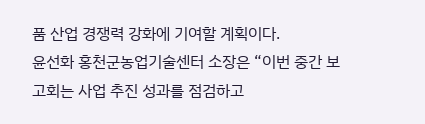품 산업 경쟁력 강화에 기여할 계획이다.
윤선화 홍천군농업기술센터 소장은 “이번 중간 보고회는 사업 추진 성과를 점검하고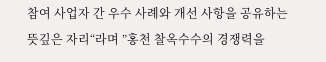참여 사업자 간 우수 사례와 개선 사항을 공유하는 뜻깊은 자리“라며 ”홍천 찰옥수수의 경쟁력을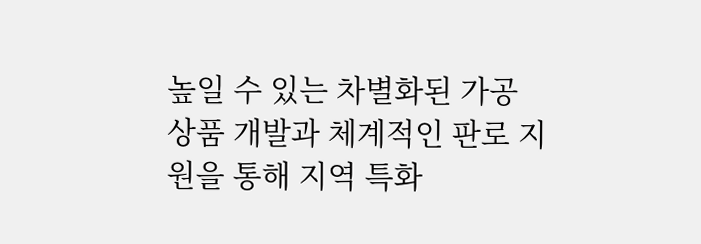높일 수 있는 차별화된 가공 상품 개발과 체계적인 판로 지원을 통해 지역 특화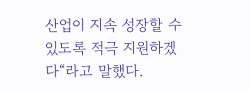산업이 지속 성장할 수 있도록 적극 지원하겠다“라고 말했다.